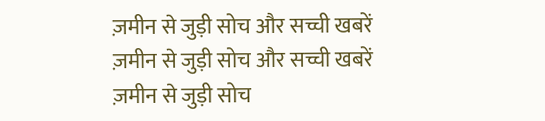ज़मीन से जुड़ी सोच और सच्ची खबरें
ज़मीन से जुड़ी सोच और सच्ची खबरें
ज़मीन से जुड़ी सोच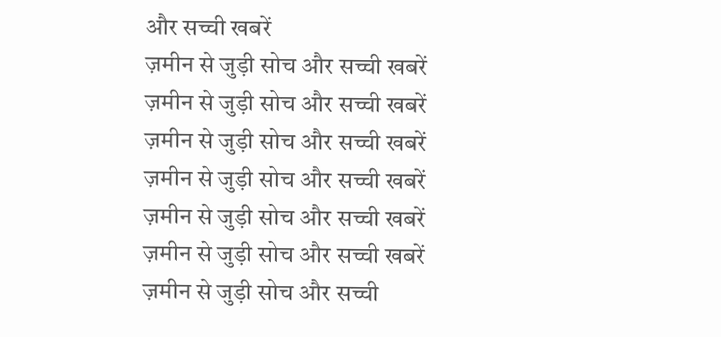और सच्ची खबरें
ज़मीन से जुड़ी सोच और सच्ची खबरें
ज़मीन से जुड़ी सोच और सच्ची खबरें
ज़मीन से जुड़ी सोच और सच्ची खबरें
ज़मीन से जुड़ी सोच और सच्ची खबरें
ज़मीन से जुड़ी सोच और सच्ची खबरें
ज़मीन से जुड़ी सोच और सच्ची खबरें
ज़मीन से जुड़ी सोच और सच्ची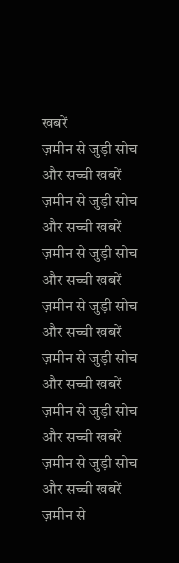खबरें
ज़मीन से जुड़ी सोच और सच्ची खबरें
ज़मीन से जुड़ी सोच और सच्ची खबरें
ज़मीन से जुड़ी सोच और सच्ची खबरें
ज़मीन से जुड़ी सोच और सच्ची खबरें
ज़मीन से जुड़ी सोच और सच्ची खबरें
ज़मीन से जुड़ी सोच और सच्ची खबरें
ज़मीन से जुड़ी सोच और सच्ची खबरें
ज़मीन से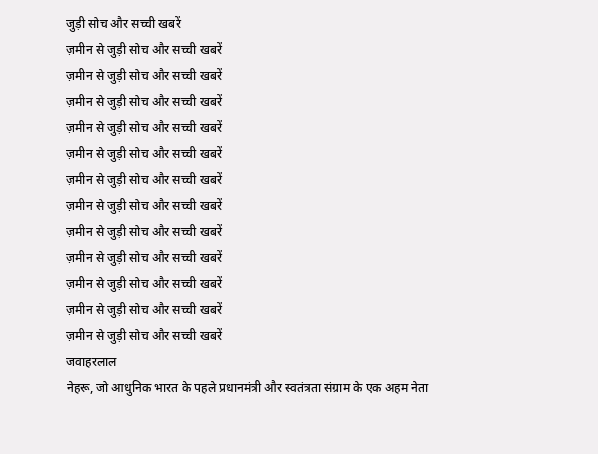जुड़ी सोच और सच्ची खबरें
ज़मीन से जुड़ी सोच और सच्ची खबरें
ज़मीन से जुड़ी सोच और सच्ची खबरें
ज़मीन से जुड़ी सोच और सच्ची खबरें
ज़मीन से जुड़ी सोच और सच्ची खबरें
ज़मीन से जुड़ी सोच और सच्ची खबरें
ज़मीन से जुड़ी सोच और सच्ची खबरें
ज़मीन से जुड़ी सोच और सच्ची खबरें
ज़मीन से जुड़ी सोच और सच्ची खबरें
ज़मीन से जुड़ी सोच और सच्ची खबरें
ज़मीन से जुड़ी सोच और सच्ची खबरें
ज़मीन से जुड़ी सोच और सच्ची खबरें
ज़मीन से जुड़ी सोच और सच्ची खबरें
जवाहरलाल
नेहरू, जो आधुनिक भारत के पहले प्रधानमंत्री और स्वतंत्रता संग्राम के एक अहम नेता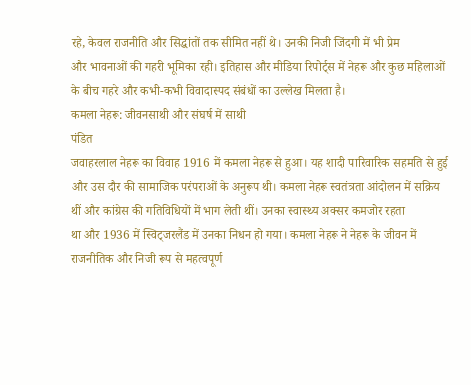रहे, केवल राजनीति और सिद्धांतों तक सीमित नहीं थे। उनकी निजी जिंदगी में भी प्रेम
और भावनाओं की गहरी भूमिका रही। इतिहास और मीडिया रिपोर्ट्स में नेहरू और कुछ महिलाओं
के बीच गहरे और कभी-कभी विवादास्पद संबंधों का उल्लेख मिलता है।
कमला नेहरू: जीवनसाथी और संघर्ष में साथी
पंडित
जवाहरलाल नेहरू का विवाह 1916 में कमला नेहरू से हुआ। यह शादी पारिवारिक सहमति से हुई
और उस दौर की सामाजिक परंपराओं के अनुरूप थी। कमला नेहरू स्वतंत्रता आंदोलन में सक्रिय
थीं और कांग्रेस की गतिविधियों में भाग लेती थीं। उनका स्वास्थ्य अक्सर कमजोर रहता
था और 1936 में स्विट्जरलैंड में उनका निधन हो गया। कमला नेहरू ने नेहरू के जीवन में
राजनीतिक और निजी रूप से महत्वपूर्ण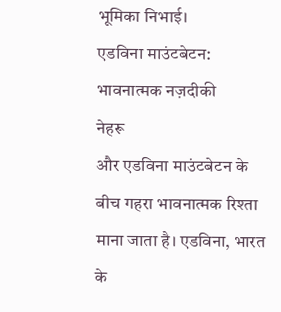भूमिका निभाई।
एडविना माउंटबेटन: भावनात्मक नज़दीकी
नेहरू
और एडविना माउंटबेटन के बीच गहरा भावनात्मक रिश्ता माना जाता है। एडविना, भारत के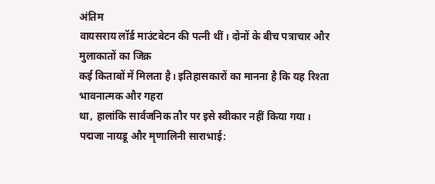अंतिम
वायसराय लॉर्ड माउंटबेटन की पत्नी थीं। दोनों के बीच पत्राचार और मुलाकातों का जिक्र
कई किताबों में मिलता है। इतिहासकारों का मानना है कि यह रिश्ता भावनात्मक और गहरा
था, हालांकि सार्वजनिक तौर पर इसे स्वीकार नहीं किया गया।
पद्मजा नायडू और मृणालिनी साराभाई: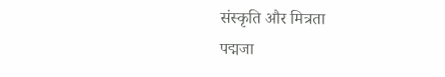संस्कृति और मित्रता
पद्मजा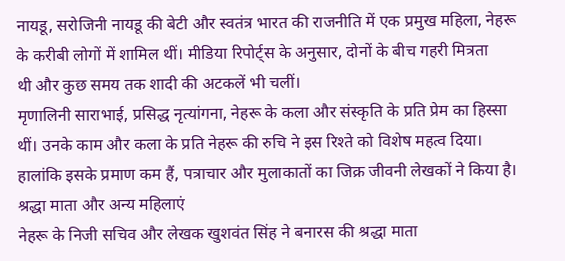नायडू, सरोजिनी नायडू की बेटी और स्वतंत्र भारत की राजनीति में एक प्रमुख महिला, नेहरू
के करीबी लोगों में शामिल थीं। मीडिया रिपोर्ट्स के अनुसार, दोनों के बीच गहरी मित्रता
थी और कुछ समय तक शादी की अटकलें भी चलीं।
मृणालिनी साराभाई, प्रसिद्ध नृत्यांगना, नेहरू के कला और संस्कृति के प्रति प्रेम का हिस्सा थीं। उनके काम और कला के प्रति नेहरू की रुचि ने इस रिश्ते को विशेष महत्व दिया। हालांकि इसके प्रमाण कम हैं, पत्राचार और मुलाकातों का जिक्र जीवनी लेखकों ने किया है।
श्रद्धा माता और अन्य महिलाएं
नेहरू के निजी सचिव और लेखक खुशवंत सिंह ने बनारस की श्रद्धा माता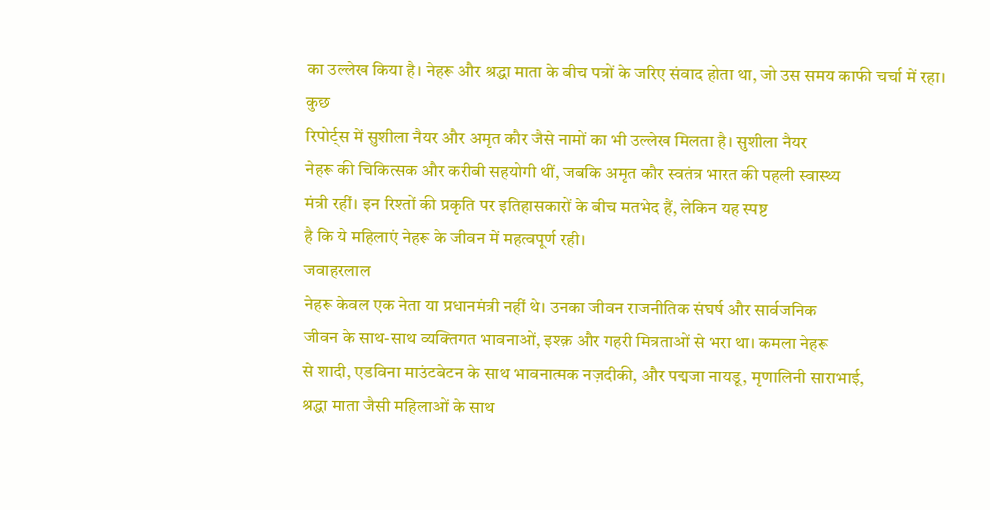का उल्लेख किया है। नेहरू और श्रद्धा माता के बीच पत्रों के जरिए संवाद होता था, जो उस समय काफी चर्चा में रहा।
कुछ
रिपोर्ट्स में सुशीला नैयर और अमृत कौर जैसे नामों का भी उल्लेख मिलता है। सुशीला नैयर
नेहरू की चिकित्सक और करीबी सहयोगी थीं, जबकि अमृत कौर स्वतंत्र भारत की पहली स्वास्थ्य
मंत्री रहीं। इन रिश्तों की प्रकृति पर इतिहासकारों के बीच मतभेद हैं, लेकिन यह स्पष्ट
है कि ये महिलाएं नेहरू के जीवन में महत्वपूर्ण रही।
जवाहरलाल
नेहरू केवल एक नेता या प्रधानमंत्री नहीं थे। उनका जीवन राजनीतिक संघर्ष और सार्वजनिक
जीवन के साथ-साथ व्यक्तिगत भावनाओं, इश्क़ और गहरी मित्रताओं से भरा था। कमला नेहरू
से शादी, एडविना माउंटबेटन के साथ भावनात्मक नज़दीकी, और पद्मजा नायडू, मृणालिनी साराभाई,
श्रद्धा माता जैसी महिलाओं के साथ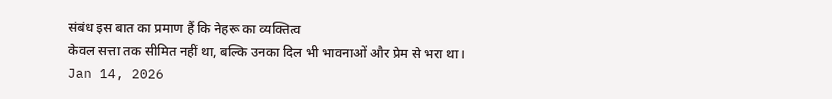संबंध इस बात का प्रमाण हैं कि नेहरू का व्यक्तित्व
केवल सत्ता तक सीमित नहीं था, बल्कि उनका दिल भी भावनाओं और प्रेम से भरा था।
Jan 14, 2026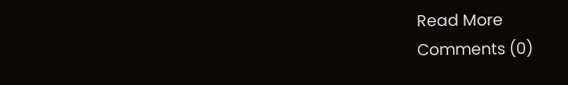Read More
Comments (0)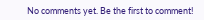No comments yet. Be the first to comment!